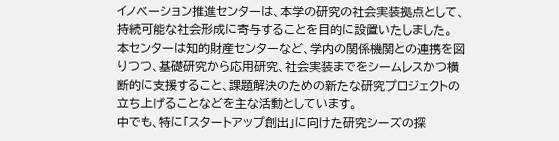イノベーション推進センターは、本学の研究の社会実装拠点として、持続可能な社会形成に寄与することを目的に設置いたしました。
本センターは知的財産センターなど、学内の関係機関との連携を図りつつ、基礎研究から応用研究、社会実装までをシームレスかつ横断的に支援すること、課題解決のための新たな研究プロジェクトの立ち上げることなどを主な活動としています。
中でも、特に「スタートアップ創出」に向けた研究シーズの探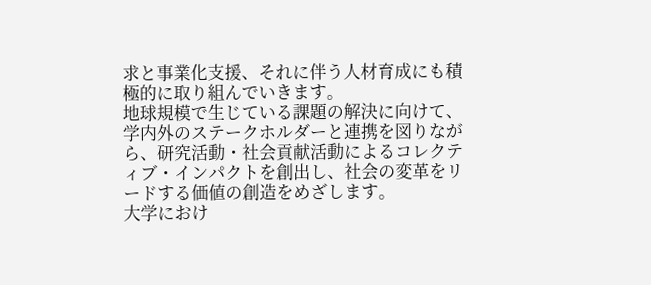求と事業化支援、それに伴う人材育成にも積極的に取り組んでいきます。
地球規模で生じている課題の解決に向けて、学内外のステークホルダーと連携を図りながら、研究活動・社会貢献活動によるコレクティブ・インパクトを創出し、社会の変革をリードする価値の創造をめざします。
大学におけ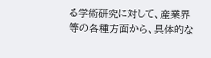る学術研究に対して、産業界等の各種方面から、具体的な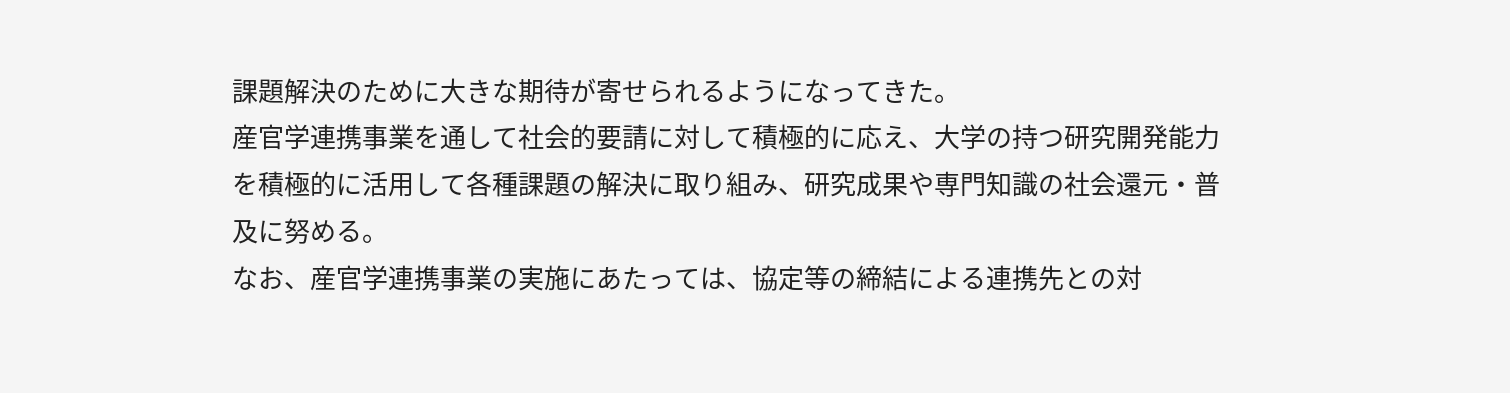課題解決のために大きな期待が寄せられるようになってきた。
産官学連携事業を通して社会的要請に対して積極的に応え、大学の持つ研究開発能力を積極的に活用して各種課題の解決に取り組み、研究成果や専門知識の社会還元・普及に努める。
なお、産官学連携事業の実施にあたっては、協定等の締結による連携先との対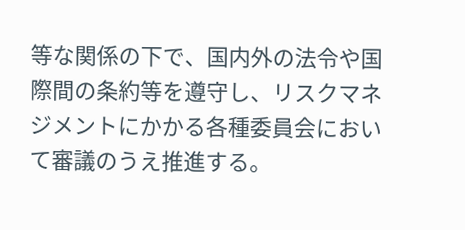等な関係の下で、国内外の法令や国際間の条約等を遵守し、リスクマネジメントにかかる各種委員会において審議のうえ推進する。